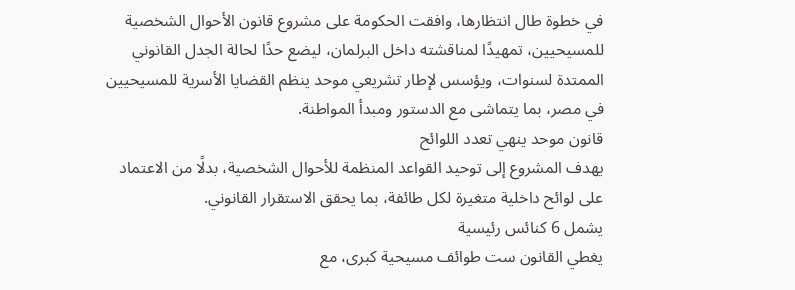في خطوة طال انتظارها، وافقت الحكومة على مشروع قانون الأحوال الشخصية للمسيحيين، تمهيدًا لمناقشته داخل البرلمان، ليضع حدًا لحالة الجدل القانوني الممتدة لسنوات، ويؤسس لإطار تشريعي موحد ينظم القضايا الأسرية للمسيحيين في مصر، بما يتماشى مع الدستور ومبدأ المواطنة.
قانون موحد ينهي تعدد اللوائح
يهدف المشروع إلى توحيد القواعد المنظمة للأحوال الشخصية، بدلًا من الاعتماد على لوائح داخلية متغيرة لكل طائفة، بما يحقق الاستقرار القانوني.
يشمل 6 كنائس رئيسية
يغطي القانون ست طوائف مسيحية كبرى، مع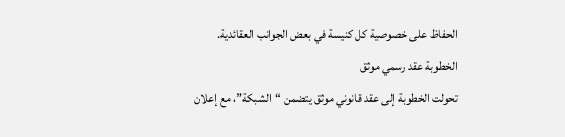الحفاظ على خصوصية كل كنيسة في بعض الجوانب العقائدية.
الخطوبة عقد رسمي موثق
تحولت الخطوبة إلى عقد قانوني موثق يتضمن “الشبكة”، مع إعلان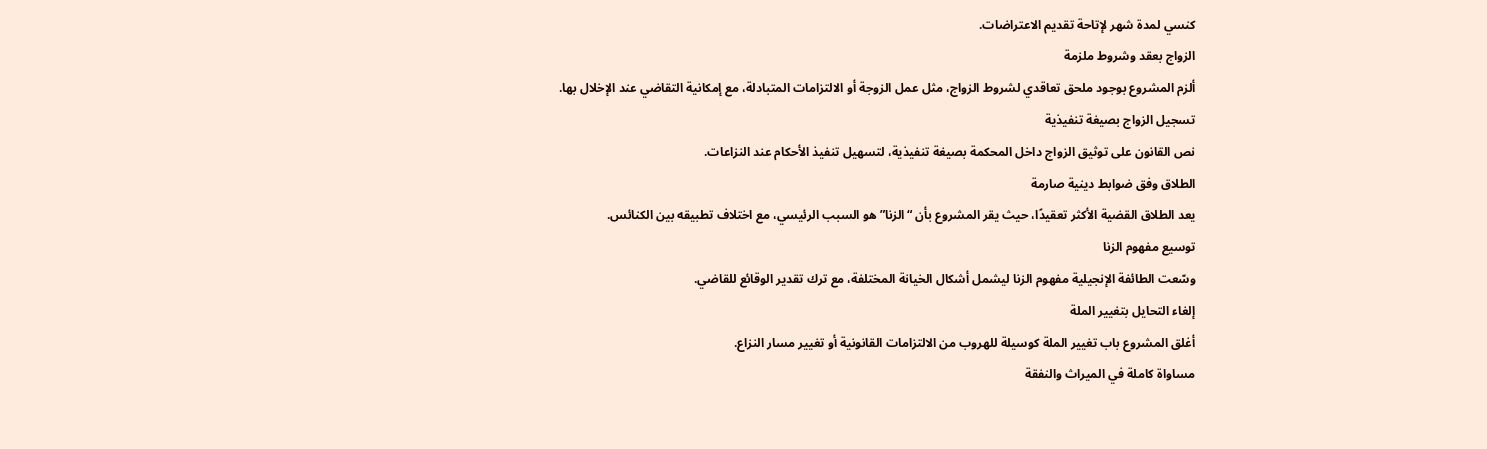كنسي لمدة شهر لإتاحة تقديم الاعتراضات.
الزواج بعقد وشروط ملزمة
ألزم المشروع بوجود ملحق تعاقدي لشروط الزواج، مثل عمل الزوجة أو الالتزامات المتبادلة، مع إمكانية التقاضي عند الإخلال بها.
تسجيل الزواج بصيغة تنفيذية
نص القانون على توثيق الزواج داخل المحكمة بصيغة تنفيذية، لتسهيل تنفيذ الأحكام عند النزاعات.
الطلاق وفق ضوابط دينية صارمة
يعد الطلاق القضية الأكثر تعقيدًا، حيث يقر المشروع بأن “الزنا” هو السبب الرئيسي، مع اختلاف تطبيقه بين الكنائس.
توسيع مفهوم الزنا
وسّعت الطائفة الإنجيلية مفهوم الزنا ليشمل أشكال الخيانة المختلفة، مع ترك تقدير الوقائع للقاضي.
إلغاء التحايل بتغيير الملة
أغلق المشروع باب تغيير الملة كوسيلة للهروب من الالتزامات القانونية أو تغيير مسار النزاع.
مساواة كاملة في الميراث والنفقة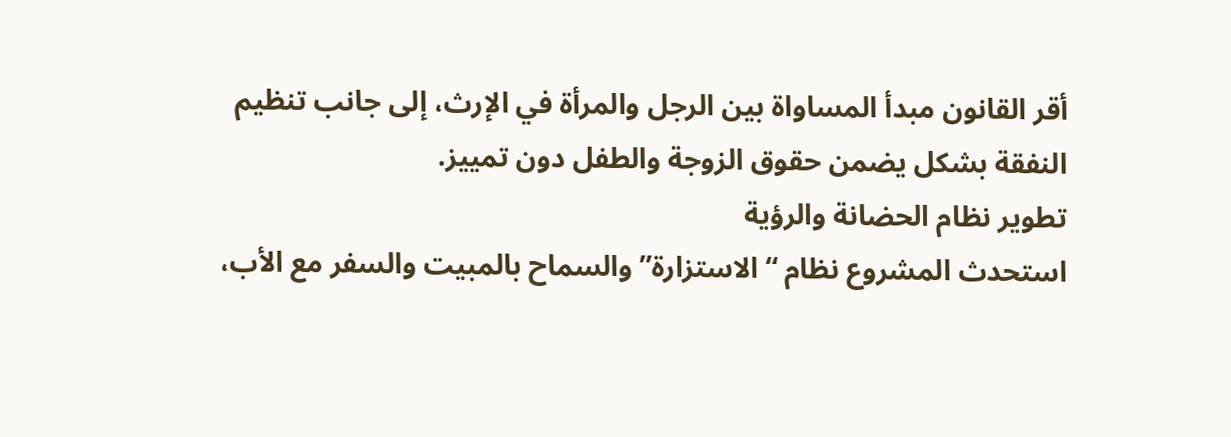أقر القانون مبدأ المساواة بين الرجل والمرأة في الإرث، إلى جانب تنظيم النفقة بشكل يضمن حقوق الزوجة والطفل دون تمييز.
تطوير نظام الحضانة والرؤية
استحدث المشروع نظام “الاستزارة” والسماح بالمبيت والسفر مع الأب،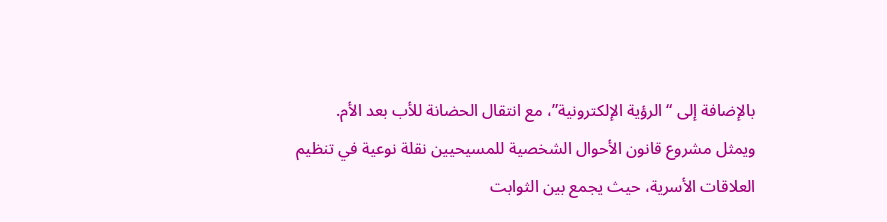بالإضافة إلى “الرؤية الإلكترونية”، مع انتقال الحضانة للأب بعد الأم.
ويمثل مشروع قانون الأحوال الشخصية للمسيحيين نقلة نوعية في تنظيم العلاقات الأسرية، حيث يجمع بين الثوابت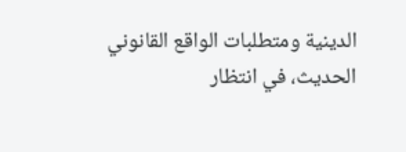الدينية ومتطلبات الواقع القانوني الحديث، في انتظار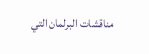مناقشات البرلمان التي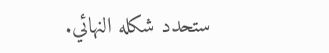ستحدد شكله النهائي.